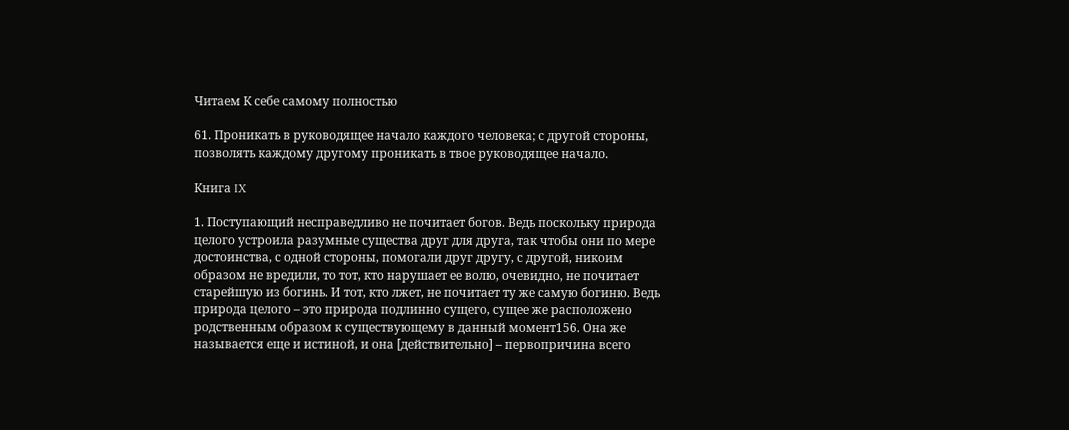Читаем К себе самому полностью

61. Проникать в руководящее начало каждого человека; с другой стороны, позволять каждому другому проникать в твое руководящее начало.

Книга IX

1. Поступающий несправедливо не почитает богов. Ведь поскольку природа целого устроила разумные существа друг для друга, так чтобы они по мере достоинства, с одной стороны, помогали друг другу, с другой, никоим образом не вредили, то тот, кто нарушает ее волю, очевидно, не почитает старейшую из богинь. И тот, кто лжет, не почитает ту же самую богиню. Ведь природа целого – это природа подлинно сущего, сущее же расположено родственным образом к существующему в данный момент156. Она же называется еще и истиной, и она [действительно] – первопричина всего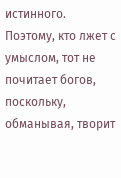истинного. Поэтому, кто лжет с умыслом, тот не почитает богов, поскольку, обманывая, творит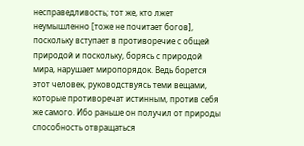несправедливость; тот же, кто лжет неумышленно [тоже не почитает богов], поскольку вступает в противоречие с общей природой и поскольку, борясь с природой мира, нарушает миропорядок. Ведь борется этот человек, руководствуясь теми вещами, которые противоречат истинным, против себя же самого. Ибо раньше он получил от природы способность отвращаться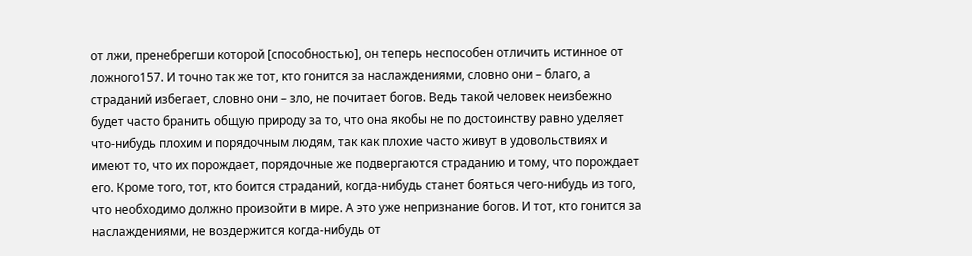от лжи, пренебрегши которой [способностью], он теперь неспособен отличить истинное от ложного157. И точно так же тот, кто гонится за наслаждениями, словно они – благо, а страданий избегает, словно они – зло, не почитает богов. Ведь такой человек неизбежно будет часто бранить общую природу за то, что она якобы не по достоинству равно уделяет что-нибудь плохим и порядочным людям, так как плохие часто живут в удовольствиях и имеют то, что их порождает, порядочные же подвергаются страданию и тому, что порождает его. Кроме того, тот, кто боится страданий, когда-нибудь станет бояться чего-нибудь из того, что необходимо должно произойти в мире. А это уже непризнание богов. И тот, кто гонится за наслаждениями, не воздержится когда-нибудь от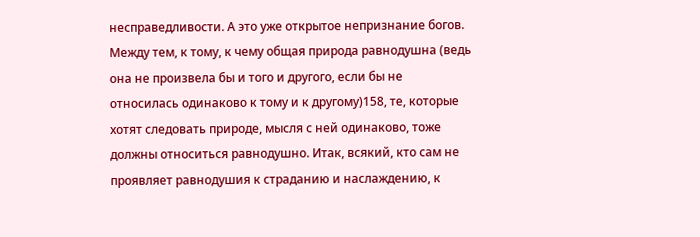несправедливости. А это уже открытое непризнание богов. Между тем, к тому, к чему общая природа равнодушна (ведь она не произвела бы и того и другого, если бы не относилась одинаково к тому и к другому)158, те, которые хотят следовать природе, мысля с ней одинаково, тоже должны относиться равнодушно. Итак, всякий, кто сам не проявляет равнодушия к страданию и наслаждению, к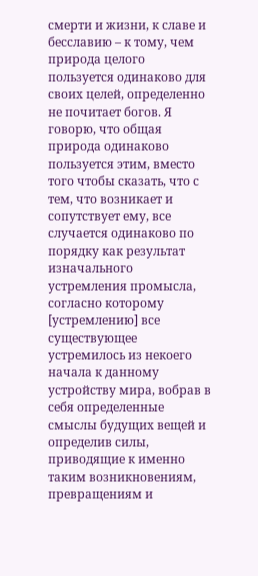смерти и жизни, к славе и бесславию – к тому, чем природа целого пользуется одинаково для своих целей, определенно не почитает богов. Я говорю, что общая природа одинаково пользуется этим, вместо того чтобы сказать, что с тем, что возникает и сопутствует ему, все случается одинаково по порядку как результат изначального устремления промысла, согласно которому [устремлению] все существующее устремилось из некоего начала к данному устройству мира, вобрав в себя определенные смыслы будущих вещей и определив силы, приводящие к именно таким возникновениям, превращениям и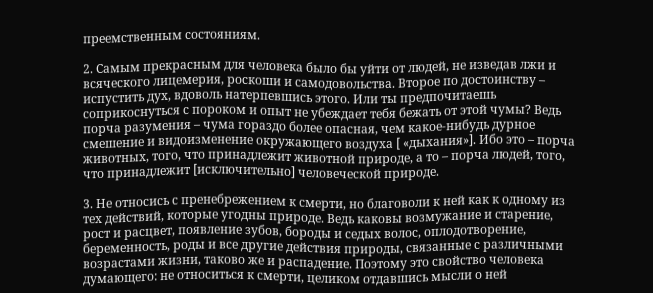преемственным состояниям.

2. Самым прекрасным для человека было бы уйти от людей, не изведав лжи и всяческого лицемерия, роскоши и самодовольства. Второе по достоинству – испустить дух, вдоволь натерпевшись этого. Или ты предпочитаешь соприкоснуться с пороком и опыт не убеждает тебя бежать от этой чумы? Ведь порча разумения – чума гораздо более опасная, чем какое-нибудь дурное смешение и видоизменение окружающего воздуха [ «дыхания»]. Ибо это – порча животных, того, что принадлежит животной природе, а то – порча людей, того, что принадлежит [исключительно] человеческой природе.

3. Не относись с пренебрежением к смерти, но благоволи к ней как к одному из тех действий, которые угодны природе. Ведь каковы возмужание и старение, рост и расцвет, появление зубов, бороды и седых волос, оплодотворение, беременность, роды и все другие действия природы, связанные с различными возрастами жизни, таково же и распадение. Поэтому это свойство человека думающего: не относиться к смерти, целиком отдавшись мысли о ней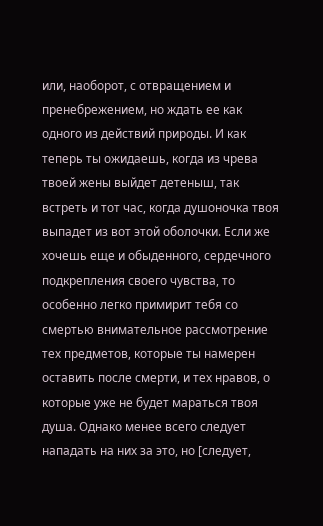или, наоборот, с отвращением и пренебрежением, но ждать ее как одного из действий природы. И как теперь ты ожидаешь, когда из чрева твоей жены выйдет детеныш, так встреть и тот час, когда душоночка твоя выпадет из вот этой оболочки. Если же хочешь еще и обыденного, сердечного подкрепления своего чувства, то особенно легко примирит тебя со смертью внимательное рассмотрение тех предметов, которые ты намерен оставить после смерти, и тех нравов, о которые уже не будет мараться твоя душа. Однако менее всего следует нападать на них за это, но [следует,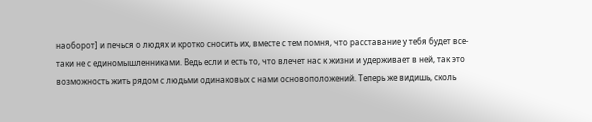наоборот] и печься о людях и кротко сносить их, вместе с тем помня, что расставание у тебя будет все-таки не с единомышленниками. Ведь если и есть то, что влечет нас к жизни и удерживает в ней, так это возможность жить рядом с людьми одинаковых с нами основоположений. Теперь же видишь, сколь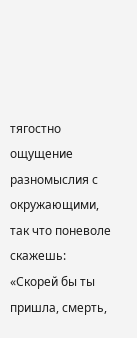тягостно ощущение разномыслия с окружающими, так что поневоле скажешь: «Скорей бы ты пришла, смерть,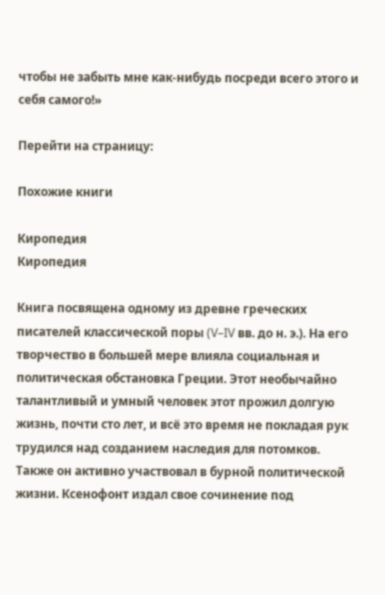чтобы не забыть мне как-нибудь посреди всего этого и себя самого!»

Перейти на страницу:

Похожие книги

Киропедия
Киропедия

Книга посвящена одному из древне греческих писателей классической поры (V–IV вв. до н. э.). На его творчество в большей мере влияла социальная и политическая обстановка Греции. Этот необычайно талантливый и умный человек этот прожил долгую жизнь, почти сто лет, и всё это время не покладая рук трудился над созданием наследия для потомков. Также он активно участвовал в бурной политической жизни. Ксенофонт издал свое сочинение под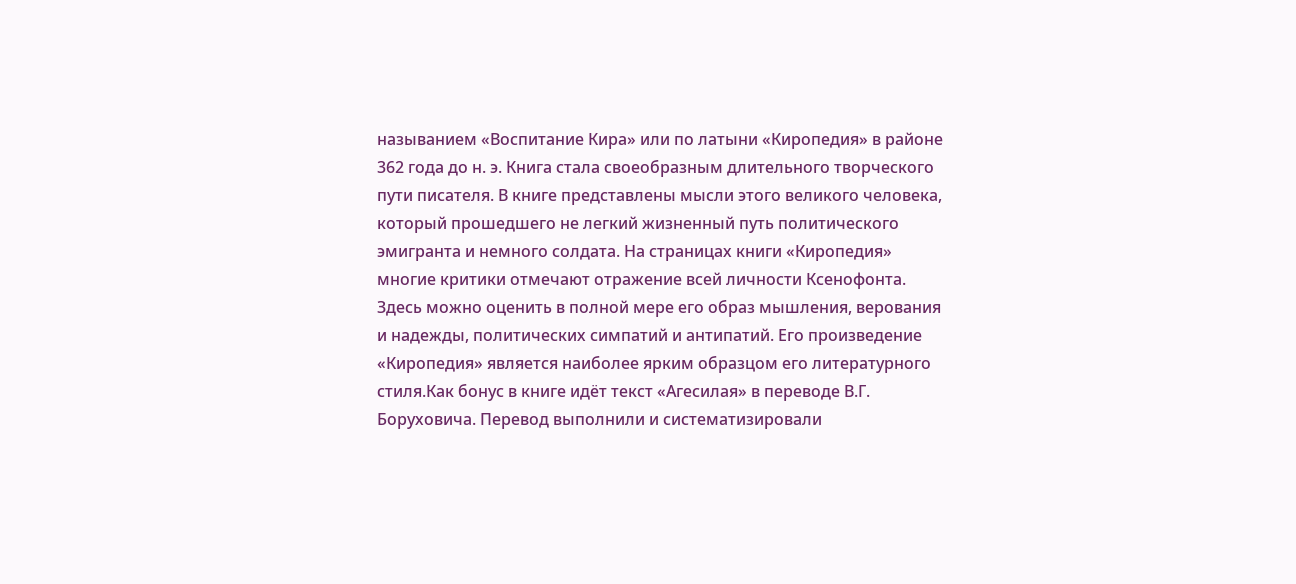называнием «Воспитание Кира» или по латыни «Киропедия» в районе 362 года до н. э. Книга стала своеобразным длительного творческого пути писателя. В книге представлены мысли этого великого человека, который прошедшего не легкий жизненный путь политического эмигранта и немного солдата. На страницах книги «Киропедия» многие критики отмечают отражение всей личности Ксенофонта. Здесь можно оценить в полной мере его образ мышления, верования и надежды, политических симпатий и антипатий. Его произведение «Киропедия» является наиболее ярким образцом его литературного стиля.Как бонус в книге идёт текст «Агесилая» в переводе В.Г. Боруховича. Перевод выполнили и систематизировали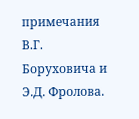примечания В.Г. Боруховича и Э.Д. Фролова.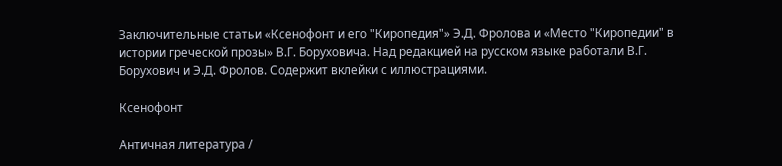Заключительные статьи «Ксенофонт и его "Киропедия"» Э.Д. Фролова и «Место "Киропедии" в истории греческой прозы» В.Г. Боруховича. Над редакцией на русском языке работали В.Г. Борухович и Э.Д. Фролов. Содержит вклейки с иллюстрациями.

Ксенофонт

Античная литература /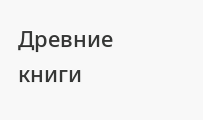Древние книги